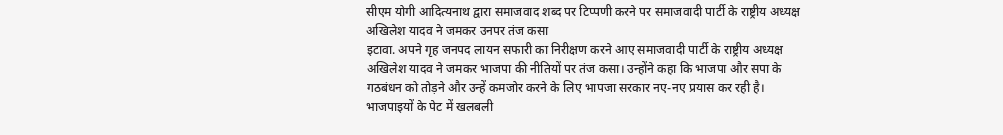सीएम योगी आदित्यनाथ द्वारा समाजवाद शब्द पर टिप्पणी करने पर समाजवादी पार्टी के राष्ट्रीय अध्यक्ष अखिलेश यादव ने जमकर उनपर तंज कसा
इटावा. अपने गृह जनपद लायन सफारी का निरीक्षण करने आए समाजवादी पार्टी के राष्ट्रीय अध्यक्ष अखिलेश यादव ने जमकर भाजपा की नीतियों पर तंज कसा। उन्होंने कहा कि भाजपा और सपा के गठबंधन को तोड़ने और उन्हें कमजोर करने के लिए भापजा सरकार नए-नए प्रयास कर रही है।
भाजपाइयों के पेट में खलबली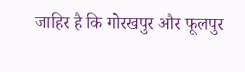जाहिर है कि गोरखपुर और फूलपुर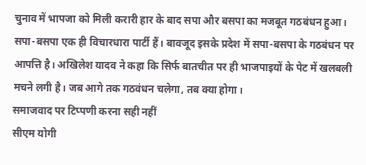चुनाव में भापजा को मिली करारी हार के बाद सपा और बसपा का मजबूत गठबंधन हुआ। सपा-बसपा एक ही विचारधारा पार्टी हैं। बावजूद इसके प्रदेश में सपा-बसपा के गठबंधन पर आपत्ति है। अखिलेश यादव ने कहा कि सिर्फ बातचीत पर ही भाजपाइयों के पेट में खलबली मचने लगी है। जब आगे तक गठवंधन चलेगा, तब क्या होगा।
समाजवाद पर टिप्पणी करना सही नहीं
सीएम योगी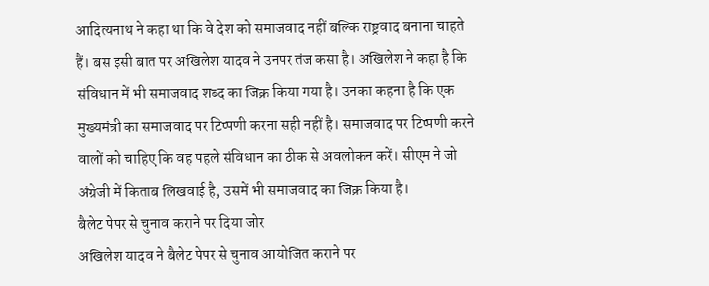आदित्यनाथ ने कहा था कि वे देश को समाजवाद नहीं बल्कि राष्ट्रवाद बनाना चाहते हैं। बस इसी बात पर अखिलेश यादव ने उनपर तंज कसा है। अखिलेश ने कहा है कि संविधान में भी समाजवाद शब्द का जिक्र किया गया है। उनका कहना है कि एक मुख्यमंत्री का समाजवाद पर टिप्पणी करना सही नहीं है। समाजवाद पर टिप्पणी करने वालों को चाहिए कि वह पहले संविधान का ठीक से अवलोकन करें। सीएम ने जो अंग्रेजी में किताब लिखवाई है, उसमें भी समाजवाद का जिक्र किया है।
बैलेट पेपर से चुनाव कराने पर दिया जोर
अखिलेश यादव ने बैलेट पेपर से चुनाव आयोजित कराने पर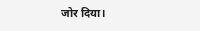जोर दिया।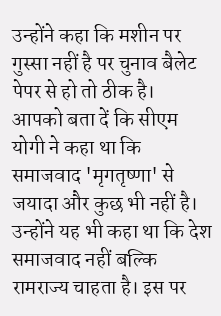उन्होंने कहा कि मशीन पर गुस्सा नहीं है पर चुनाव बैलेट पेपर से हो तो ठीक है।
आपको बता दें कि सीएम योगी ने कहा था कि समाजवाद 'मृगतृष्णा' से जयादा और कुछ भी नहीं है। उन्होंने यह भी कहा था कि देश समाजवाद नहीं बल्कि रामराज्य चाहता है। इस पर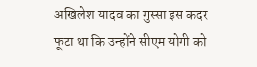अखिलेश यादव का गुस्सा इस कदर फूटा था कि उन्होंने सीएम योगी को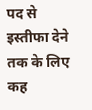पद से इस्तीफा देने तक के लिए कह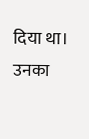दिया था। उनका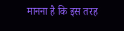मानना है कि इस तरह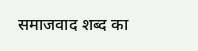समाजवाद शब्द का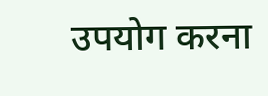उपयोग करना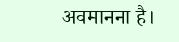अवमानना है।